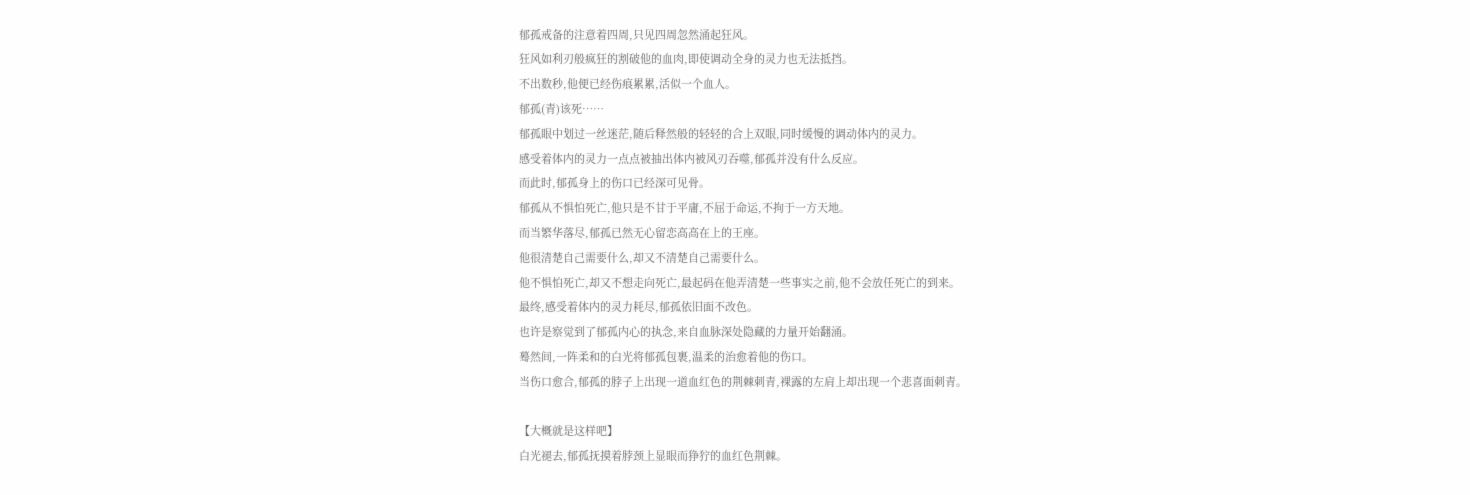郁孤戒备的注意着四周,只见四周忽然涌起狂风。
狂风如利刃般疯狂的割破他的血肉,即使调动全身的灵力也无法抵挡。
不出数秒,他便已经伤痕累累,活似一个血人。
郁孤(青)该死……
郁孤眼中划过一丝迷茫,随后释然般的轻轻的合上双眼,同时缓慢的调动体内的灵力。
感受着体内的灵力一点点被抽出体内被风刃吞噬,郁孤并没有什么反应。
而此时,郁孤身上的伤口已经深可见骨。
郁孤从不惧怕死亡,他只是不甘于平庸,不屈于命运,不拘于一方天地。
而当繁华落尽,郁孤已然无心留恋高高在上的王座。
他很清楚自己需要什么,却又不清楚自己需要什么。
他不惧怕死亡,却又不想走向死亡,最起码在他弄清楚一些事实之前,他不会放任死亡的到来。
最终,感受着体内的灵力耗尽,郁孤依旧面不改色。
也许是察觉到了郁孤内心的执念,来自血脉深处隐藏的力量开始翻涌。
蓦然间,一阵柔和的白光将郁孤包裹,温柔的治愈着他的伤口。
当伤口愈合,郁孤的脖子上出现一道血红色的荆棘刺青,裸露的左肩上却出现一个悲喜面刺青。

【大概就是这样吧】
白光褪去,郁孤抚摸着脖颈上显眼而狰狞的血红色荆棘。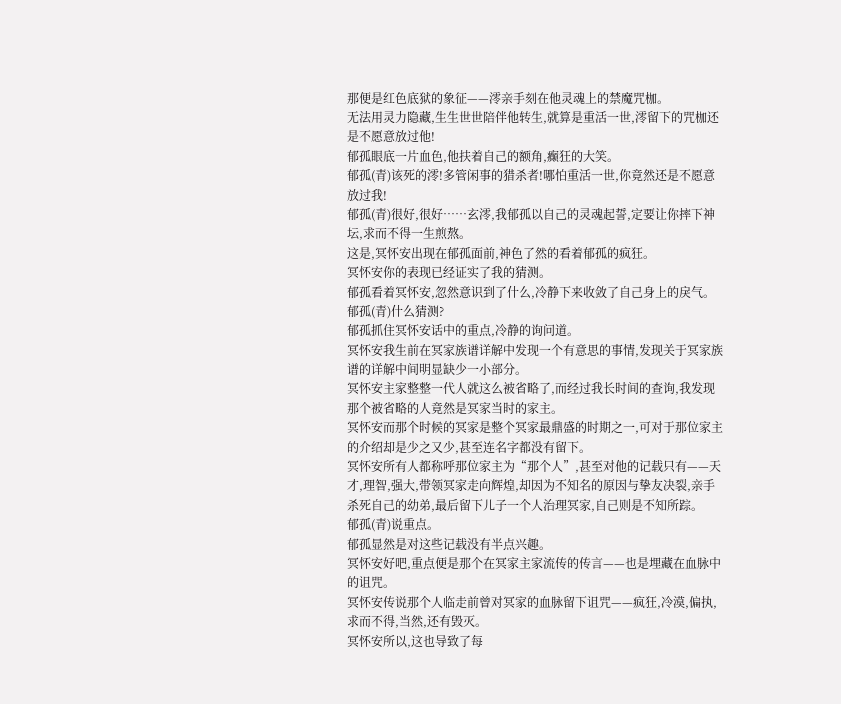那便是红色底狱的象征——澪亲手刻在他灵魂上的禁魔咒枷。
无法用灵力隐藏,生生世世陪伴他转生,就算是重活一世,澪留下的咒枷还是不愿意放过他!
郁孤眼底一片血色,他扶着自己的额角,癫狂的大笑。
郁孤(青)该死的澪!多管闲事的猎杀者!哪怕重活一世,你竟然还是不愿意放过我!
郁孤(青)很好,很好……玄澪,我郁孤以自己的灵魂起誓,定要让你摔下神坛,求而不得一生煎熬。
这是,冥怀安出现在郁孤面前,神色了然的看着郁孤的疯狂。
冥怀安你的表现已经证实了我的猜测。
郁孤看着冥怀安,忽然意识到了什么,冷静下来收敛了自己身上的戾气。
郁孤(青)什么猜测?
郁孤抓住冥怀安话中的重点,冷静的询问道。
冥怀安我生前在冥家族谱详解中发现一个有意思的事情,发现关于冥家族谱的详解中间明显缺少一小部分。
冥怀安主家整整一代人就这么被省略了,而经过我长时间的查询,我发现那个被省略的人竟然是冥家当时的家主。
冥怀安而那个时候的冥家是整个冥家最鼎盛的时期之一,可对于那位家主的介绍却是少之又少,甚至连名字都没有留下。
冥怀安所有人都称呼那位家主为“那个人”,甚至对他的记载只有——天才,理智,强大,带领冥家走向辉煌,却因为不知名的原因与挚友决裂,亲手杀死自己的幼弟,最后留下儿子一个人治理冥家,自己则是不知所踪。
郁孤(青)说重点。
郁孤显然是对这些记载没有半点兴趣。
冥怀安好吧,重点便是那个在冥家主家流传的传言——也是埋藏在血脉中的诅咒。
冥怀安传说那个人临走前曾对冥家的血脉留下诅咒——疯狂,冷漠,偏执,求而不得,当然,还有毁灭。
冥怀安所以,这也导致了每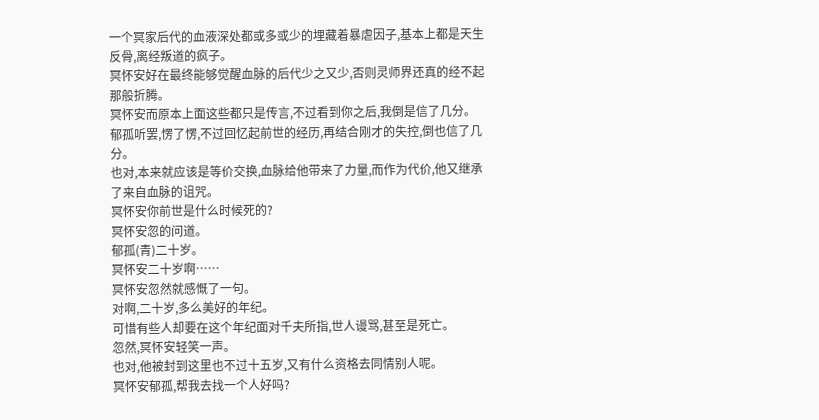一个冥家后代的血液深处都或多或少的埋藏着暴虐因子,基本上都是天生反骨,离经叛道的疯子。
冥怀安好在最终能够觉醒血脉的后代少之又少,否则灵师界还真的经不起那般折腾。
冥怀安而原本上面这些都只是传言,不过看到你之后,我倒是信了几分。
郁孤听罢,愣了愣,不过回忆起前世的经历,再结合刚才的失控,倒也信了几分。
也对,本来就应该是等价交换,血脉给他带来了力量,而作为代价,他又继承了来自血脉的诅咒。
冥怀安你前世是什么时候死的?
冥怀安忽的问道。
郁孤(青)二十岁。
冥怀安二十岁啊……
冥怀安忽然就感慨了一句。
对啊,二十岁,多么美好的年纪。
可惜有些人却要在这个年纪面对千夫所指,世人谩骂,甚至是死亡。
忽然,冥怀安轻笑一声。
也对,他被封到这里也不过十五岁,又有什么资格去同情别人呢。
冥怀安郁孤,帮我去找一个人好吗?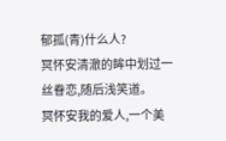郁孤(青)什么人?
冥怀安清澈的眸中划过一丝眷恋,随后浅笑道。
冥怀安我的爱人,一个美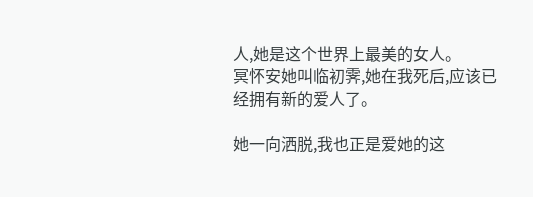人,她是这个世界上最美的女人。
冥怀安她叫临初霁,她在我死后,应该已经拥有新的爱人了。

她一向洒脱,我也正是爱她的这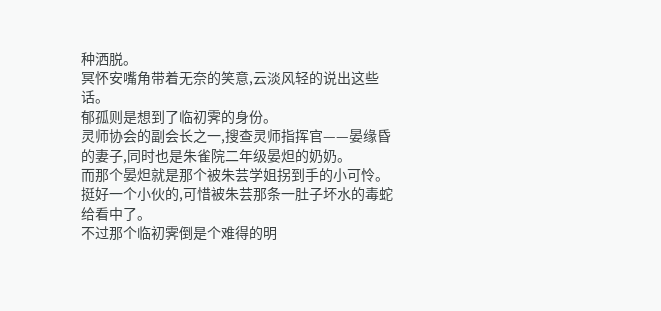种洒脱。
冥怀安嘴角带着无奈的笑意,云淡风轻的说出这些话。
郁孤则是想到了临初霁的身份。
灵师协会的副会长之一,搜查灵师指挥官——晏缘昏的妻子,同时也是朱雀院二年级晏炟的奶奶。
而那个晏炟就是那个被朱芸学姐拐到手的小可怜。
挺好一个小伙的,可惜被朱芸那条一肚子坏水的毒蛇给看中了。
不过那个临初霁倒是个难得的明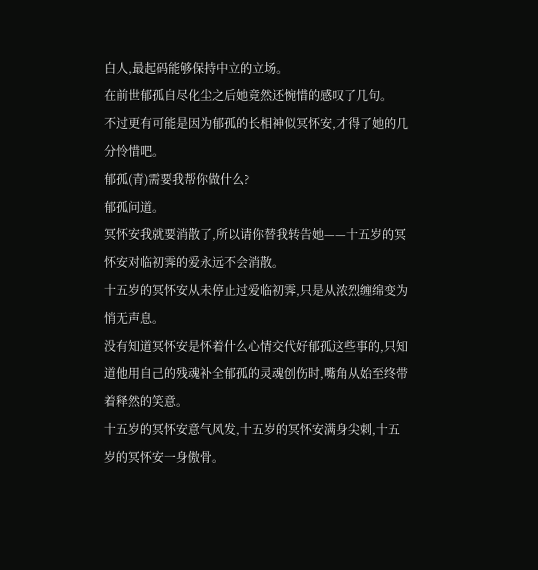白人,最起码能够保持中立的立场。
在前世郁孤自尽化尘之后她竟然还惋惜的感叹了几句。
不过更有可能是因为郁孤的长相神似冥怀安,才得了她的几分怜惜吧。
郁孤(青)需要我帮你做什么?
郁孤问道。
冥怀安我就要消散了,所以请你替我转告她——十五岁的冥怀安对临初霁的爱永远不会消散。
十五岁的冥怀安从未停止过爱临初霁,只是从浓烈缠绵变为悄无声息。
没有知道冥怀安是怀着什么心情交代好郁孤这些事的,只知道他用自己的残魂补全郁孤的灵魂创伤时,嘴角从始至终带着释然的笑意。
十五岁的冥怀安意气风发,十五岁的冥怀安满身尖刺,十五岁的冥怀安一身傲骨。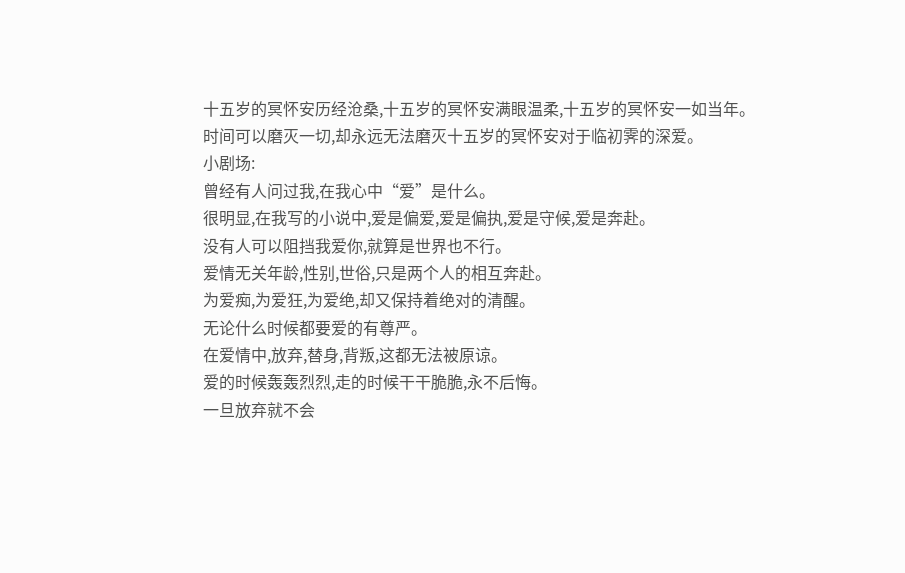十五岁的冥怀安历经沧桑,十五岁的冥怀安满眼温柔,十五岁的冥怀安一如当年。
时间可以磨灭一切,却永远无法磨灭十五岁的冥怀安对于临初霁的深爱。
小剧场:
曾经有人问过我,在我心中“爱”是什么。
很明显,在我写的小说中,爱是偏爱,爱是偏执,爱是守候,爱是奔赴。
没有人可以阻挡我爱你,就算是世界也不行。
爱情无关年龄,性别,世俗,只是两个人的相互奔赴。
为爱痴,为爱狂,为爱绝,却又保持着绝对的清醒。
无论什么时候都要爱的有尊严。
在爱情中,放弃,替身,背叛,这都无法被原谅。
爱的时候轰轰烈烈,走的时候干干脆脆,永不后悔。
一旦放弃就不会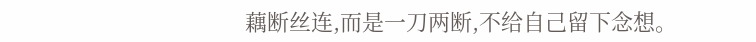藕断丝连,而是一刀两断,不给自己留下念想。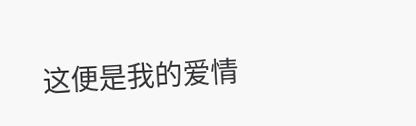这便是我的爱情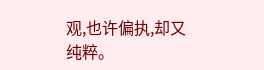观,也许偏执,却又纯粹。